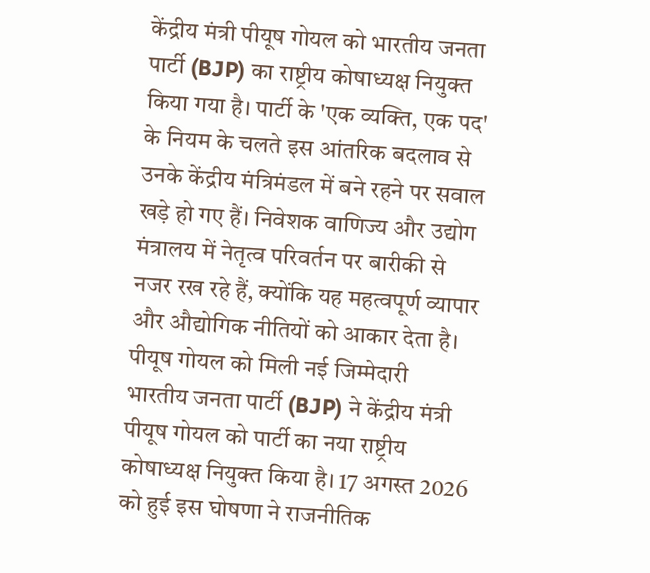केंद्रीय मंत्री पीयूष गोयल को भारतीय जनता पार्टी (BJP) का राष्ट्रीय कोषाध्यक्ष नियुक्त किया गया है। पार्टी के 'एक व्यक्ति, एक पद' के नियम के चलते इस आंतरिक बदलाव से उनके केंद्रीय मंत्रिमंडल में बने रहने पर सवाल खड़े हो गए हैं। निवेशक वाणिज्य और उद्योग मंत्रालय में नेतृत्व परिवर्तन पर बारीकी से नजर रख रहे हैं, क्योंकि यह महत्वपूर्ण व्यापार और औद्योगिक नीतियों को आकार देता है।
पीयूष गोयल को मिली नई जिम्मेदारी
भारतीय जनता पार्टी (BJP) ने केंद्रीय मंत्री पीयूष गोयल को पार्टी का नया राष्ट्रीय कोषाध्यक्ष नियुक्त किया है। 17 अगस्त 2026 को हुई इस घोषणा ने राजनीतिक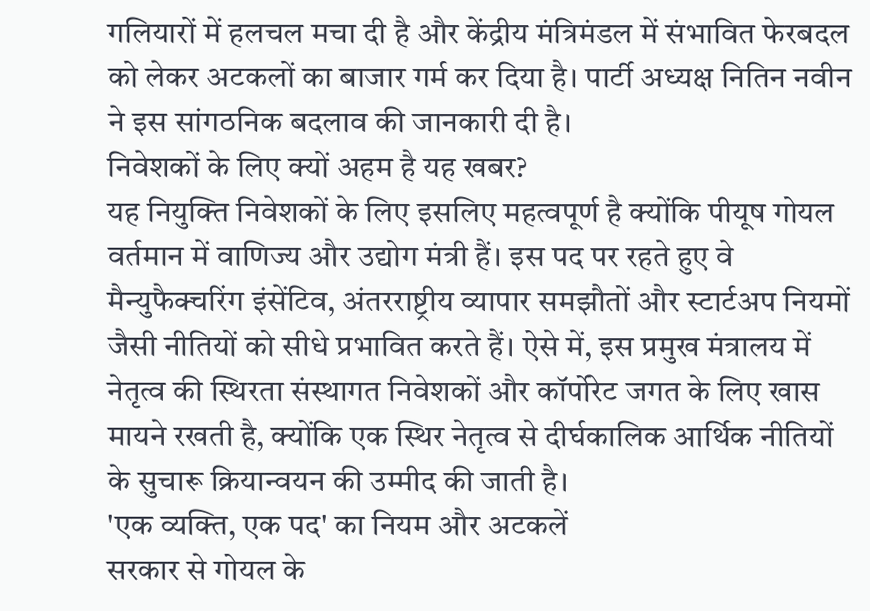गलियारों में हलचल मचा दी है और केंद्रीय मंत्रिमंडल में संभावित फेरबदल को लेकर अटकलों का बाजार गर्म कर दिया है। पार्टी अध्यक्ष नितिन नवीन ने इस सांगठनिक बदलाव की जानकारी दी है।
निवेशकों के लिए क्यों अहम है यह खबर?
यह नियुक्ति निवेशकों के लिए इसलिए महत्वपूर्ण है क्योंकि पीयूष गोयल वर्तमान में वाणिज्य और उद्योग मंत्री हैं। इस पद पर रहते हुए वे मैन्युफैक्चरिंग इंसेंटिव, अंतरराष्ट्रीय व्यापार समझौतों और स्टार्टअप नियमों जैसी नीतियों को सीधे प्रभावित करते हैं। ऐसे में, इस प्रमुख मंत्रालय में नेतृत्व की स्थिरता संस्थागत निवेशकों और कॉर्पोरेट जगत के लिए खास मायने रखती है, क्योंकि एक स्थिर नेतृत्व से दीर्घकालिक आर्थिक नीतियों के सुचारू क्रियान्वयन की उम्मीद की जाती है।
'एक व्यक्ति, एक पद' का नियम और अटकलें
सरकार से गोयल के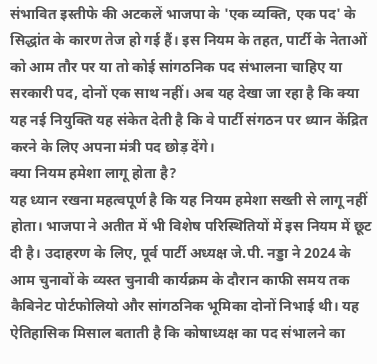संभावित इस्तीफे की अटकलें भाजपा के 'एक व्यक्ति, एक पद' के सिद्धांत के कारण तेज हो गई हैं। इस नियम के तहत, पार्टी के नेताओं को आम तौर पर या तो कोई सांगठनिक पद संभालना चाहिए या सरकारी पद, दोनों एक साथ नहीं। अब यह देखा जा रहा है कि क्या यह नई नियुक्ति यह संकेत देती है कि वे पार्टी संगठन पर ध्यान केंद्रित करने के लिए अपना मंत्री पद छोड़ देंगे।
क्या नियम हमेशा लागू होता है?
यह ध्यान रखना महत्वपूर्ण है कि यह नियम हमेशा सख्ती से लागू नहीं होता। भाजपा ने अतीत में भी विशेष परिस्थितियों में इस नियम में छूट दी है। उदाहरण के लिए, पूर्व पार्टी अध्यक्ष जे.पी. नड्डा ने 2024 के आम चुनावों के व्यस्त चुनावी कार्यक्रम के दौरान काफी समय तक कैबिनेट पोर्टफोलियो और सांगठनिक भूमिका दोनों निभाई थी। यह ऐतिहासिक मिसाल बताती है कि कोषाध्यक्ष का पद संभालने का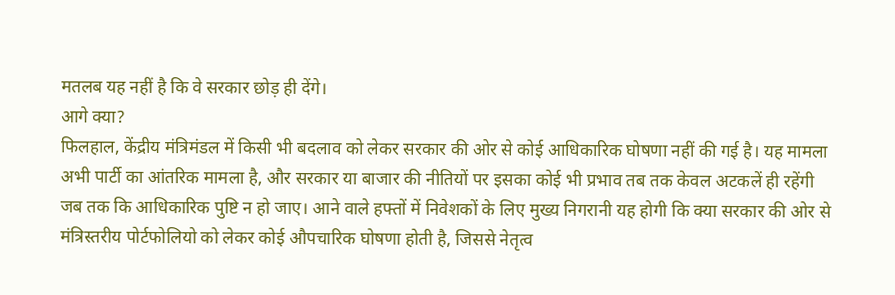मतलब यह नहीं है कि वे सरकार छोड़ ही देंगे।
आगे क्या?
फिलहाल, केंद्रीय मंत्रिमंडल में किसी भी बदलाव को लेकर सरकार की ओर से कोई आधिकारिक घोषणा नहीं की गई है। यह मामला अभी पार्टी का आंतरिक मामला है, और सरकार या बाजार की नीतियों पर इसका कोई भी प्रभाव तब तक केवल अटकलें ही रहेंगी जब तक कि आधिकारिक पुष्टि न हो जाए। आने वाले हफ्तों में निवेशकों के लिए मुख्य निगरानी यह होगी कि क्या सरकार की ओर से मंत्रिस्तरीय पोर्टफोलियो को लेकर कोई औपचारिक घोषणा होती है, जिससे नेतृत्व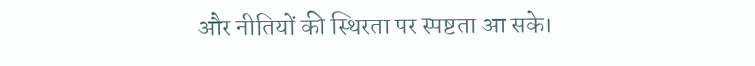और नीतियों की स्थिरता पर स्पष्टता आ सके।